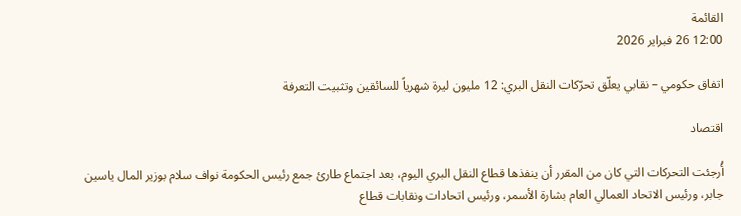القائمة
12:00 26 فبراير 2026

اتفاق حكومي – نقابي يعلّق تحرّكات النقل البري: 12 مليون ليرة شهرياً للسائقين وتثبيت التعرفة

اقتصاد

أُرجئت التحركات التي كان من المقرر أن ينفذها قطاع النقل البري اليوم، بعد اجتماع طارئ جمع رئيس الحكومة نواف سلام بوزير المال ياسين جابر، ورئيس الاتحاد العمالي العام بشارة الأسمر، ورئيس اتحادات ونقابات قطاع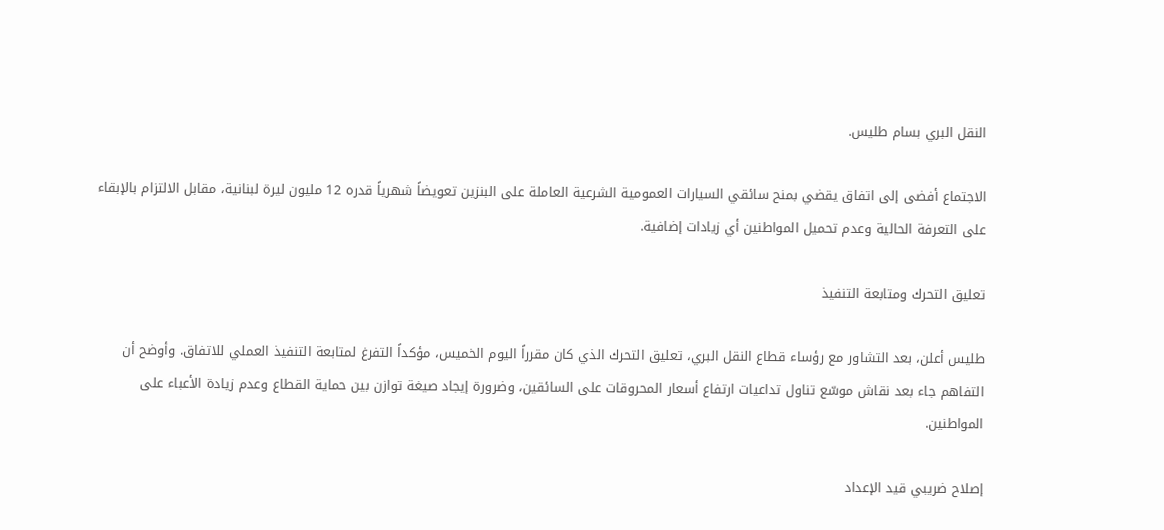النقل البري بسام طليس.

الاجتماع أفضى إلى اتفاق يقضي بمنح سائقي السيارات العمومية الشرعية العاملة على البنزين تعويضاً شهرياً قدره 12 مليون ليرة لبنانية، مقابل الالتزام بالإبقاء على التعرفة الحالية وعدم تحميل المواطنين أي زيادات إضافية.

تعليق التحرك ومتابعة التنفيذ

طليس أعلن، بعد التشاور مع رؤساء قطاع النقل البري، تعليق التحرك الذي كان مقرراً اليوم الخميس، مؤكداً التفرغ لمتابعة التنفيذ العملي للاتفاق. وأوضح أن التفاهم جاء بعد نقاش موسّع تناول تداعيات ارتفاع أسعار المحروقات على السائقين، وضرورة إيجاد صيغة توازن بين حماية القطاع وعدم زيادة الأعباء على المواطنين.

إصلاح ضريبي قيد الإعداد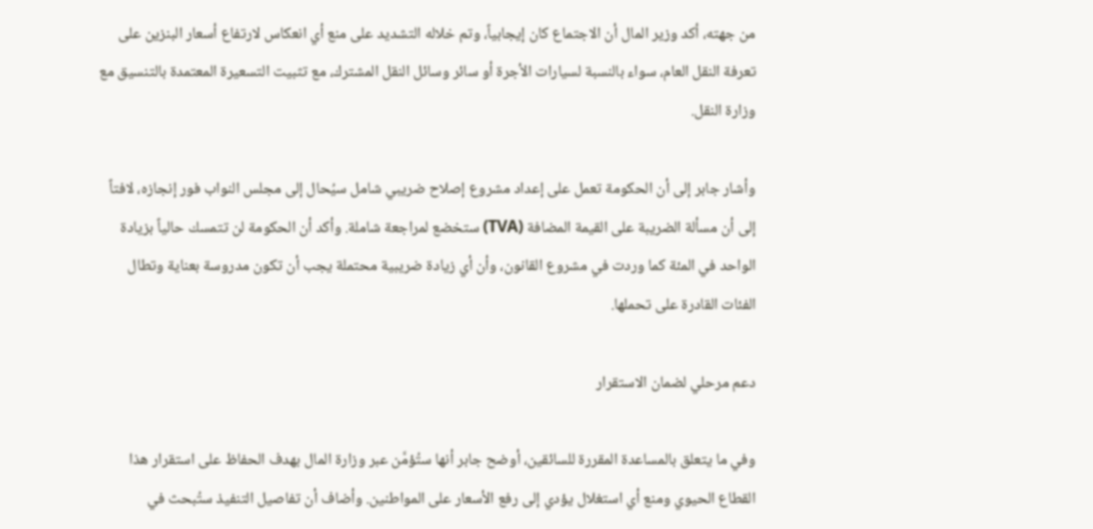من جهته، أكد وزير المال أن الاجتماع كان إيجابياً، وتم خلاله التشديد على منع أي انعكاس لارتفاع أسعار البنزين على تعرفة النقل العام، سواء بالنسبة لسيارات الأجرة أو سائر وسائل النقل المشترك، مع تثبيت التسعيرة المعتمدة بالتنسيق مع وزارة النقل.

وأشار جابر إلى أن الحكومة تعمل على إعداد مشروع إصلاح ضريبي شامل سيُحال إلى مجلس النواب فور إنجازه، لافتاً إلى أن مسألة الضريبة على القيمة المضافة (TVA) ستخضع لمراجعة شاملة. وأكد أن الحكومة لن تتمسك حالياً بزيادة الواحد في المئة كما وردت في مشروع القانون، وأن أي زيادة ضريبية محتملة يجب أن تكون مدروسة بعناية وتطال الفئات القادرة على تحملها.

دعم مرحلي لضمان الاستقرار

وفي ما يتعلق بالمساعدة المقررة للسائقين، أوضح جابر أنها ستُؤمَّن عبر وزارة المال بهدف الحفاظ على استقرار هذا القطاع الحيوي ومنع أي استغلال يؤدي إلى رفع الأسعار على المواطنين. وأضاف أن تفاصيل التنفيذ ستُبحث في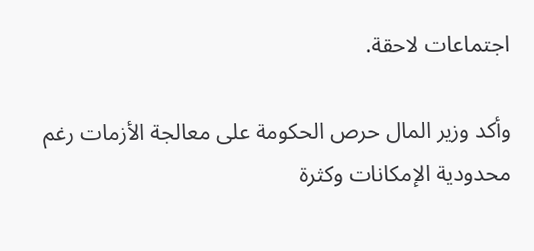اجتماعات لاحقة.

وأكد وزير المال حرص الحكومة على معالجة الأزمات رغم محدودية الإمكانات وكثرة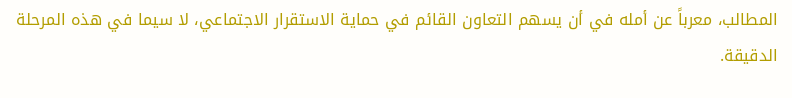المطالب، معرباً عن أمله في أن يسهم التعاون القائم في حماية الاستقرار الاجتماعي، لا سيما في هذه المرحلة الدقيقة.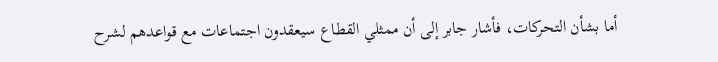أما بشأن التحركات، فأشار جابر إلى أن ممثلي القطاع سيعقدون اجتماعات مع قواعدهم لشرح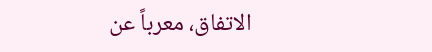الاتفاق، معرباً عن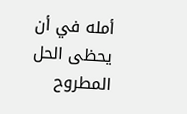أمله في أن يحظى الحل المطروح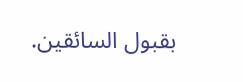بقبول السائقين.